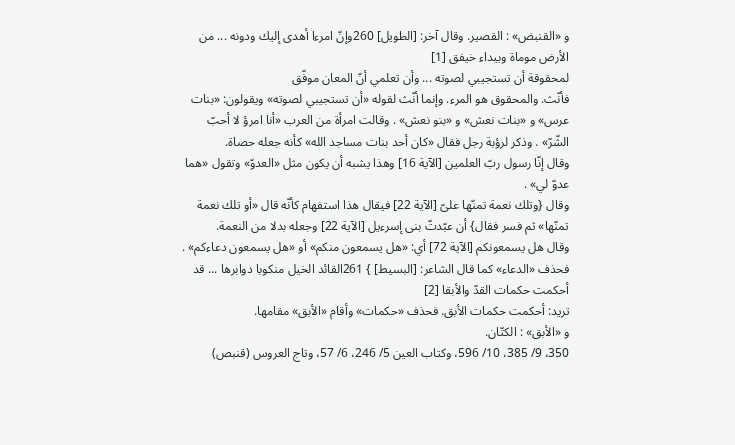و «القنبض» : القصير. وقال آخر: [الطويل] 260وإنّ امرءا أهدى إليك ودونه ... من الأرض موماة وبيداء خيفق [1]
لمحقوقة أن تستجيبي لصوته ... وأن تعلمي أنّ المعان موفّق
فأنّث. والمحقوق هو المرء. وإنما أنّث لقوله «أن تستجيبي لصوته» ويقولون: «بنات عرس» و «بنات نعش» و «بنو نعش» . وقالت امرأة من العرب «أنا امرؤ لا أحبّ الشّرّ» . وذكر لرؤبة رجل فقال «كان أحد بنات مساجد الله» كأنه جعله حصاة.
وقال إنّا رسول ربّ العلمين [الآية 16] وهذا يشبه أن يكون مثل «العدوّ» وتقول «هما عدوّ لي» .
وقال {وتلك نعمة تمنّها علىّ [الآية 22] فيقال هذا استفهام كأنّه قال «أو تلك نعمة تمنّها» ثم فسر فقال} أن عبّدتّ بنى إسرءيل [الآية 22] وجعله بدلا من النعمة.
وقال هل يسمعونكم [الآية 72] أي: «هل يسمعون منكم» أو «هل يسمعون دعاءكم» . فحذف «الدعاء» كما قال الشاعر: [البسيط] } 261القائد الخيل منكوبا دوابرها ... قد أحكمت حكمات القدّ والأبقا [2]
تريد: أحكمت حكمات الأبق. فحذف «حكمات» وأقام «الأبق» مقامها.
و «الأبق» : الكتّان.
350، 9/ 385، 10/ 596، وكتاب العين 5/ 246، 6/ 57، وتاج العروس (قنبص)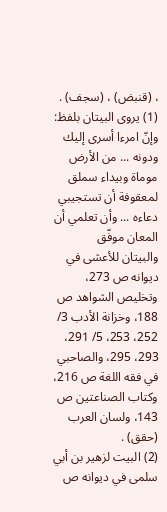، (قنبض) ، (سجف) .
(1) يروى البيتان بلفظ:
وإنّ امرءا أسرى إليك ودونه ... من الأرض موماة وبيداء سملق
لمعقوفة أن تستجيبي دعاءه ... وأن تعلمي أن المعان موفّق
والبيتان للأعشى في ديوانه ص 273، وتخليص الشواهد ص 188، وخزانة الأدب 3/ 252، 253، 5/ 291، 293، 295، والصاحبي في فقه اللغة ص 216، وكتاب الصناعتين ص 143، ولسان العرب (حقق) .
(2) البيت لزهير بن أبي سلمى في ديوانه ص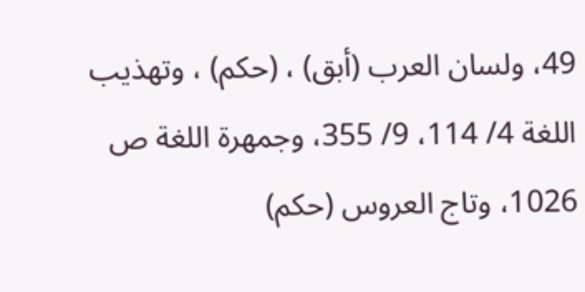49، ولسان العرب (أبق) ، (حكم) ، وتهذيب اللغة 4/ 114، 9/ 355، وجمهرة اللغة ص 1026، وتاج العروس (حكم)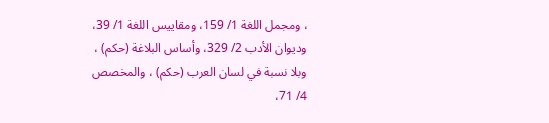، ومجمل اللغة 1/ 159، ومقاييس اللغة 1/ 39، وديوان الأدب 2/ 329، وأساس البلاغة (حكم) ، وبلا نسبة في لسان العرب (حكم) ، والمخصص 4/ 71،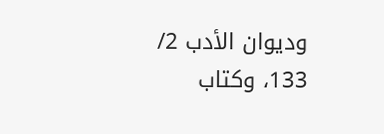وديوان الأدب 2/ 133، وكتاب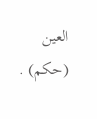العين (حكم) .